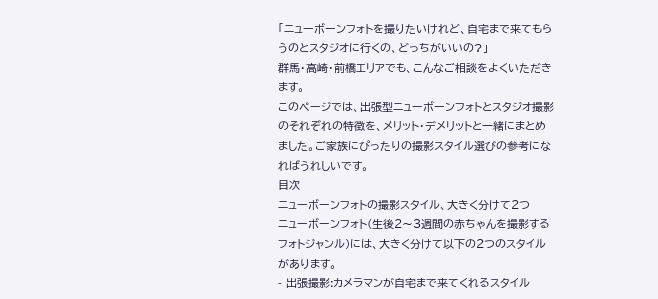「ニューボーンフォトを撮りたいけれど、自宅まで来てもらうのとスタジオに行くの、どっちがいいの?」
群馬・高崎・前橋エリアでも、こんなご相談をよくいただきます。
このページでは、出張型ニューボーンフォトとスタジオ撮影のそれぞれの特徴を、メリット・デメリットと一緒にまとめました。ご家族にぴったりの撮影スタイル選びの参考になればうれしいです。
目次
ニューボーンフォトの撮影スタイル、大きく分けて2つ
ニューボーンフォト(生後2〜3週間の赤ちゃんを撮影するフォトジャンル)には、大きく分けて以下の2つのスタイルがあります。
- 出張撮影:カメラマンが自宅まで来てくれるスタイル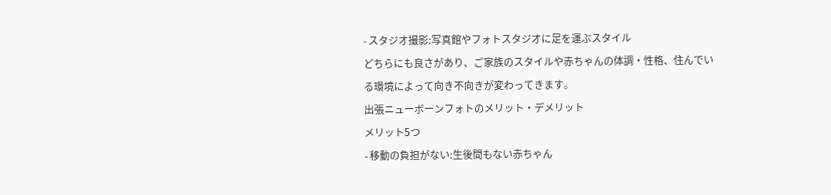- スタジオ撮影:写真館やフォトスタジオに足を運ぶスタイル
どちらにも良さがあり、ご家族のスタイルや赤ちゃんの体調・性格、住んでいる環境によって向き不向きが変わってきます。
出張ニューボーンフォトのメリット・デメリット
メリット5つ
- 移動の負担がない:生後間もない赤ちゃん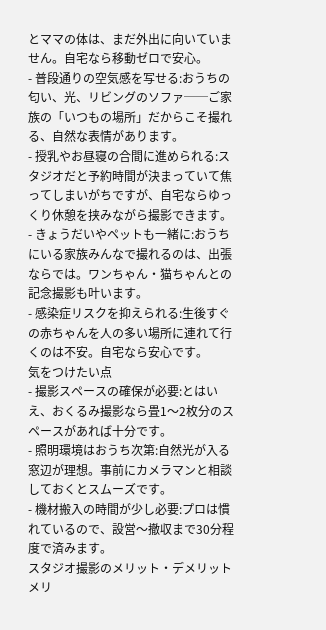とママの体は、まだ外出に向いていません。自宅なら移動ゼロで安心。
- 普段通りの空気感を写せる:おうちの匂い、光、リビングのソファ──ご家族の「いつもの場所」だからこそ撮れる、自然な表情があります。
- 授乳やお昼寝の合間に進められる:スタジオだと予約時間が決まっていて焦ってしまいがちですが、自宅ならゆっくり休憩を挟みながら撮影できます。
- きょうだいやペットも一緒に:おうちにいる家族みんなで撮れるのは、出張ならでは。ワンちゃん・猫ちゃんとの記念撮影も叶います。
- 感染症リスクを抑えられる:生後すぐの赤ちゃんを人の多い場所に連れて行くのは不安。自宅なら安心です。
気をつけたい点
- 撮影スペースの確保が必要:とはいえ、おくるみ撮影なら畳1〜2枚分のスペースがあれば十分です。
- 照明環境はおうち次第:自然光が入る窓辺が理想。事前にカメラマンと相談しておくとスムーズです。
- 機材搬入の時間が少し必要:プロは慣れているので、設営〜撤収まで30分程度で済みます。
スタジオ撮影のメリット・デメリット
メリ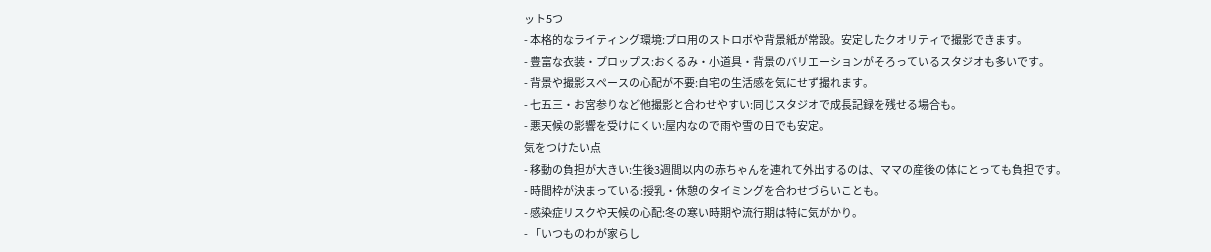ット5つ
- 本格的なライティング環境:プロ用のストロボや背景紙が常設。安定したクオリティで撮影できます。
- 豊富な衣装・プロップス:おくるみ・小道具・背景のバリエーションがそろっているスタジオも多いです。
- 背景や撮影スペースの心配が不要:自宅の生活感を気にせず撮れます。
- 七五三・お宮参りなど他撮影と合わせやすい:同じスタジオで成長記録を残せる場合も。
- 悪天候の影響を受けにくい:屋内なので雨や雪の日でも安定。
気をつけたい点
- 移動の負担が大きい:生後3週間以内の赤ちゃんを連れて外出するのは、ママの産後の体にとっても負担です。
- 時間枠が決まっている:授乳・休憩のタイミングを合わせづらいことも。
- 感染症リスクや天候の心配:冬の寒い時期や流行期は特に気がかり。
- 「いつものわが家らし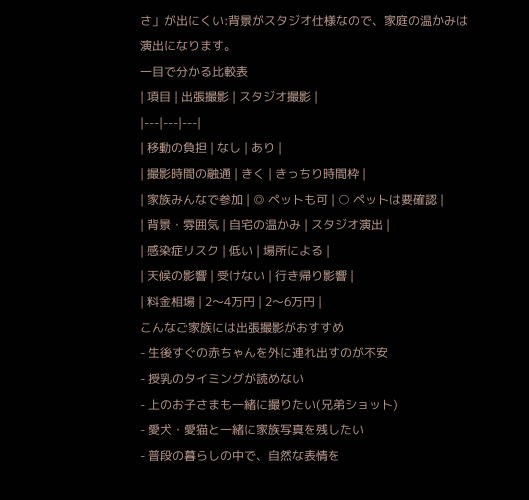さ」が出にくい:背景がスタジオ仕様なので、家庭の温かみは演出になります。
一目で分かる比較表
| 項目 | 出張撮影 | スタジオ撮影 |
|---|---|---|
| 移動の負担 | なし | あり |
| 撮影時間の融通 | きく | きっちり時間枠 |
| 家族みんなで参加 | ◎ ペットも可 | ○ ペットは要確認 |
| 背景・雰囲気 | 自宅の温かみ | スタジオ演出 |
| 感染症リスク | 低い | 場所による |
| 天候の影響 | 受けない | 行き帰り影響 |
| 料金相場 | 2〜4万円 | 2〜6万円 |
こんなご家族には出張撮影がおすすめ
- 生後すぐの赤ちゃんを外に連れ出すのが不安
- 授乳のタイミングが読めない
- 上のお子さまも一緒に撮りたい(兄弟ショット)
- 愛犬・愛猫と一緒に家族写真を残したい
- 普段の暮らしの中で、自然な表情を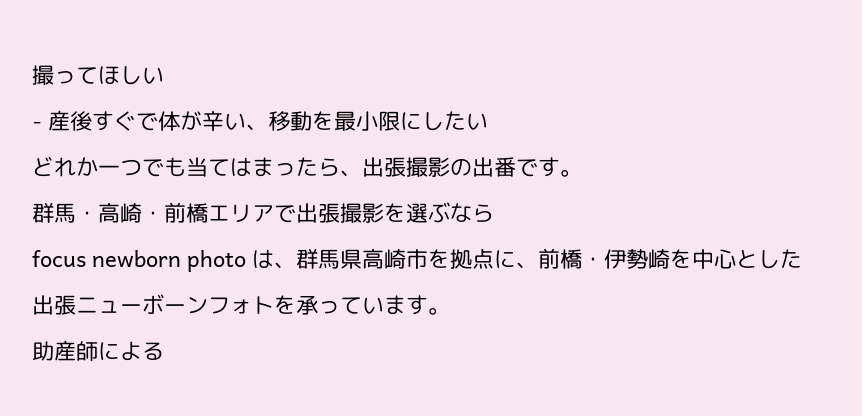撮ってほしい
- 産後すぐで体が辛い、移動を最小限にしたい
どれか一つでも当てはまったら、出張撮影の出番です。
群馬・高崎・前橋エリアで出張撮影を選ぶなら
focus newborn photo は、群馬県高崎市を拠点に、前橋・伊勢崎を中心とした出張ニューボーンフォトを承っています。
助産師による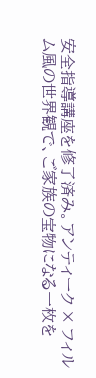安全指導講座を修了済み。アンティーク × フィルム風の世界観で、ご家族の宝物になる一枚を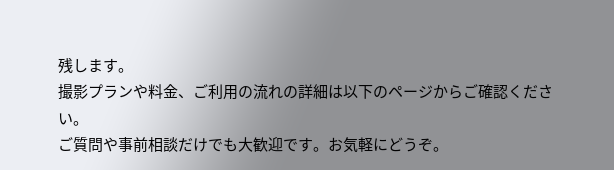残します。
撮影プランや料金、ご利用の流れの詳細は以下のページからご確認ください。
ご質問や事前相談だけでも大歓迎です。お気軽にどうぞ。